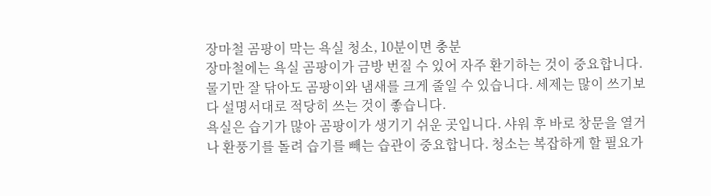장마철 곰팡이 막는 욕실 청소, 10분이면 충분
장마철에는 욕실 곰팡이가 금방 번질 수 있어 자주 환기하는 것이 중요합니다. 물기만 잘 닦아도 곰팡이와 냄새를 크게 줄일 수 있습니다. 세제는 많이 쓰기보다 설명서대로 적당히 쓰는 것이 좋습니다.
욕실은 습기가 많아 곰팡이가 생기기 쉬운 곳입니다. 샤워 후 바로 창문을 열거나 환풍기를 돌려 습기를 빼는 습관이 중요합니다. 청소는 복잡하게 할 필요가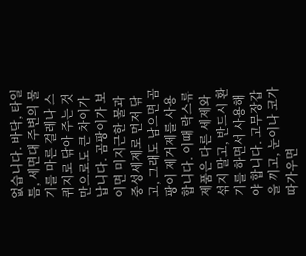없습니다. 바닥, 타일 틈, 세면대 주변의 물기를 마른 걸레나 스퀴지로 닦아 주는 것만으로도 큰 차이가 납니다. 곰팡이가 보이면 미지근한 물과 중성세제로 먼저 닦고, 그래도 남으면 곰팡이 제거제를 사용합니다. 이때 락스류 제품은 다른 세제와 섞지 말고, 반드시 환기를 하면서 사용해야 합니다. 고무장갑을 끼고, 눈이나 코가 따가우면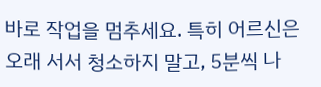바로 작업을 멈추세요. 특히 어르신은 오래 서서 청소하지 말고, 5분씩 나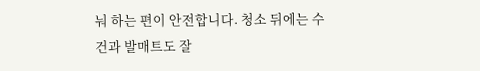눠 하는 편이 안전합니다. 청소 뒤에는 수건과 발매트도 잘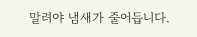말려야 냄새가 줄어듭니다.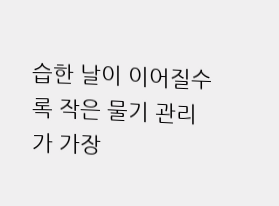습한 날이 이어질수록 작은 물기 관리가 가장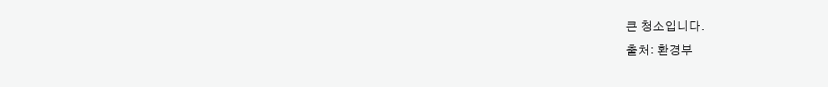큰 청소입니다.
출처: 환경부